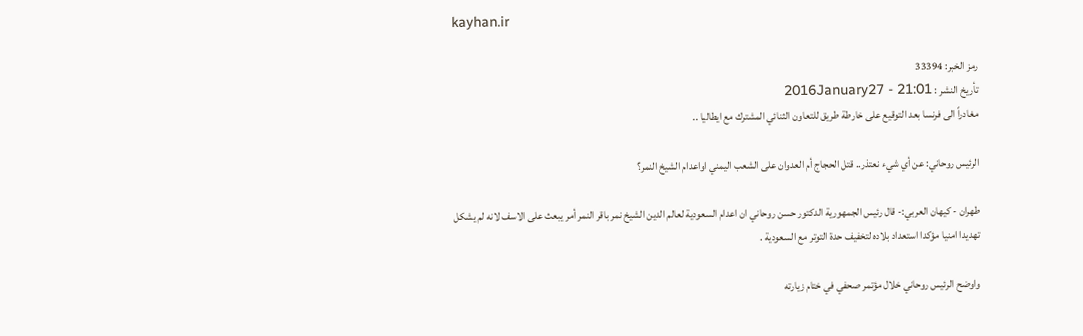kayhan.ir

رمز الخبر: 33394
تأريخ النشر : 2016January27 - 21:01
مغادراً الى فرنسا بعد التوقيع على خارطة طريق للتعاون الثنائي المشترك مع ايطاليا ..

الرئيس روحاني: عن أي شيء نعتذر.. قتل الحجاج أم العدوان على الشعب اليمني اواعدام الشيخ النمر؟

طهران - كيهان العربي:- قال رئيس الجمهورية الدكتور حسن روحاني ان اعدام السعودية لعالم الدين الشيخ نمر باقر النمر أمر يبعث على الاسف لانه لم يشكل تهديدا امنيا مؤكدا استعداد بلاده لتخفيف حدة التوتر مع السعودية .

واوضح الرئيس روحاني خلال مؤتمر صحفي في ختام زيارته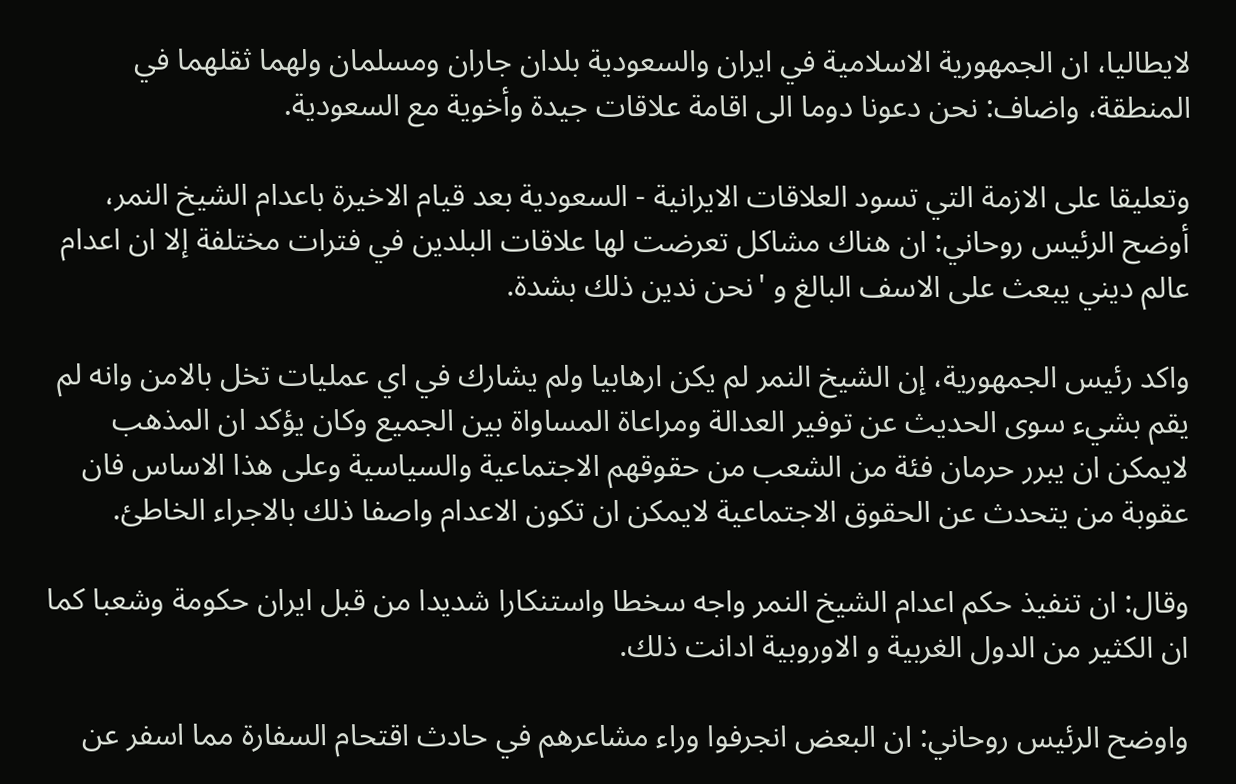لايطاليا، ان الجمهورية الاسلامية في ايران والسعودية بلدان جاران ومسلمان ولهما ثقلهما في المنطقة، واضاف: نحن دعونا دوما الى اقامة علاقات جيدة وأخوية مع السعودية.

وتعليقا على الازمة التي تسود العلاقات الايرانية - السعودية بعد قيام الاخيرة باعدام الشيخ النمر، أوضح الرئيس روحاني: ان هناك مشاكل تعرضت لها علاقات البلدين في فترات مختلفة إلا ان اعدام عالم ديني يبعث على الاسف البالغ و 'نحن ندين ذلك بشدة.

واكد رئيس الجمهورية، إن الشيخ النمر لم يكن ارهابيا ولم يشارك في اي عمليات تخل بالامن وانه لم يقم بشيء سوى الحديث عن توفير العدالة ومراعاة المساواة بين الجميع وكان يؤكد ان المذهب لايمكن ان يبرر حرمان فئة من الشعب من حقوقهم الاجتماعية والسياسية وعلى هذا الاساس فان عقوبة من يتحدث عن الحقوق الاجتماعية لايمكن ان تكون الاعدام واصفا ذلك بالاجراء الخاطئ.

وقال: ان تنفيذ حكم اعدام الشيخ النمر واجه سخطا واستنكارا شديدا من قبل ايران حكومة وشعبا كما ان الكثير من الدول الغربية و الاوروبية ادانت ذلك.

واوضح الرئيس روحاني: ان البعض انجرفوا وراء مشاعرهم في حادث اقتحام السفارة مما اسفر عن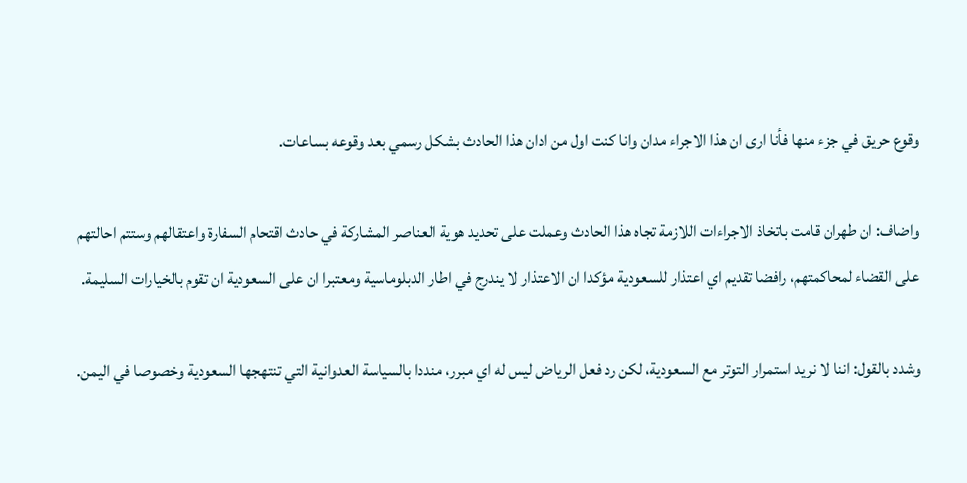وقوع حريق في جزء منها فأنا ارى ان هذا الاجراء مدان وانا كنت اول من ادان هذا الحادث بشكل رسمي بعد وقوعه بساعات.

واضاف: ان طهران قامت باتخاذ الاجراءات اللازمة تجاه هذا الحادث وعملت على تحديد هوية العناصر المشاركة في حادث اقتحام السفارة واعتقالهم وستتم احالتهم على القضاء لمحاكمتهم، رافضا تقديم اي اعتذار للسعودية مؤكدا ان الاعتذار لا يندرج في اطار الدبلوماسية ومعتبرا ان على السعودية ان تقوم بالخيارات السليمة.

وشدد بالقول: اننا لا نريد استمرار التوتر مع السعودية، لكن رد فعل الرياض ليس له اي مبرر، منددا بالسياسة العدوانية التي تنتهجها السعودية وخصوصا في اليمن.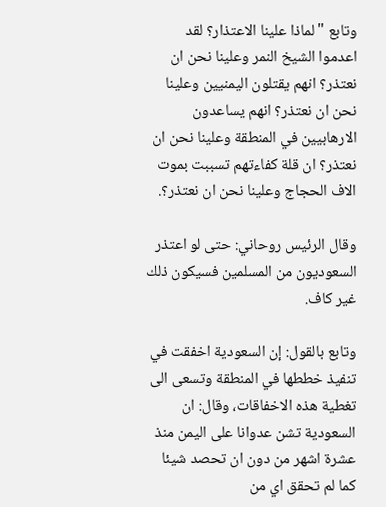وتابع "لماذا علينا الاعتذار؟ لقد اعدموا الشيخ النمر وعلينا نحن ان نعتذر؟ انهم يقتلون اليمنيين وعلينا نحن ان نعتذر؟ انهم يساعدون الارهابيين في المنطقة وعلينا نحن ان نعتذر؟ ان قلة كفاءتهم تسببت بموت الاف الحجاج وعلينا نحن ان نعتذر؟.

وقال الرئيس روحاني: حتى لو اعتذر السعوديون من المسلمين فسيكون ذلك غير كاف.

وتابع بالقول: إن السعودية اخفقت في تنفيذ خططها في المنطقة وتسعى الى تغطية هذه الاخفاقات، وقال: ان السعودية تشن عدوانا على اليمن منذ عشرة اشهر من دون ان تحصد شيئا كما لم تحقق اي من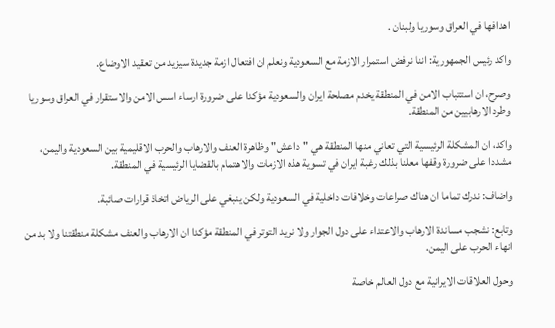اهدافها في العراق وسوريا ولبنان .

واكد رئيس الجمهورية: اننا نرفض استمرار الازمة مع السعودية ونعلم ان افتعال ازمة جديدة سيزيد من تعقيد الاوضاع.

وصرح، ان استتباب الامن في المنطقة يخدم مصلحة ايران والسعودية مؤكدا على ضرورة ارساء اسس الامن والاستقرار في العراق وسوريا وطرد الارهابيين من المنطقة.

واكد، ان المشكلة الرئيسية التي تعاني منها المنطقة هي "داعش" وظاهرة العنف والارهاب والحرب الاقليمية بين السعودية واليمن، مشددا على ضرورة وقفها معلنا بذلك رغبة ايران في تسوية هذه الازمات والاهتمام بالقضايا الرئيسية في المنطقة.

واضاف: ندرك تماما ان هناك صراعات وخلافات داخلية في السعودية ولكن ينبغي على الرياض اتخاذ قرارات صائبة.

وتابع: نشجب مساندة الارهاب والاعتداء على دول الجوار ولا نريد التوتر في المنطقة مؤكدا ان الارهاب والعنف مشكلة منطقتنا ولا بد من انهاء الحرب على اليمن.

وحول العلاقات الايرانية مع دول العالم خاصة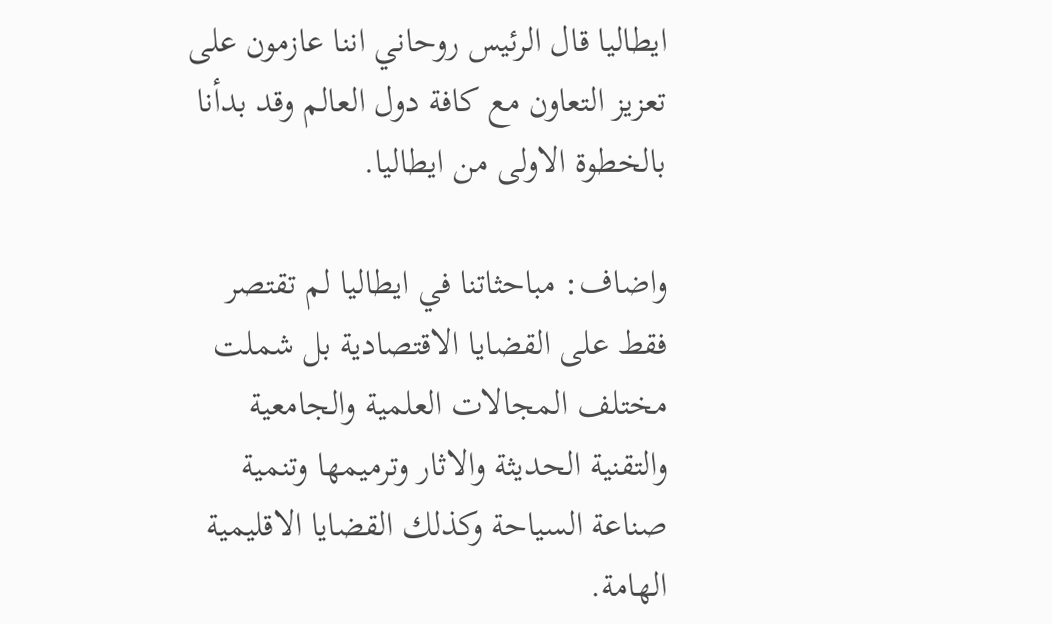ايطاليا قال الرئيس روحاني اننا عازمون على تعزيز التعاون مع كافة دول العالم وقد بدأنا بالخطوة الاولى من ايطاليا.

واضاف: مباحثاتنا في ايطاليا لم تقتصر فقط على القضايا الاقتصادية بل شملت مختلف المجالات العلمية والجامعية والتقنية الحديثة والاثار وترميمها وتنمية صناعة السياحة وكذلك القضايا الاقليمية الهامة.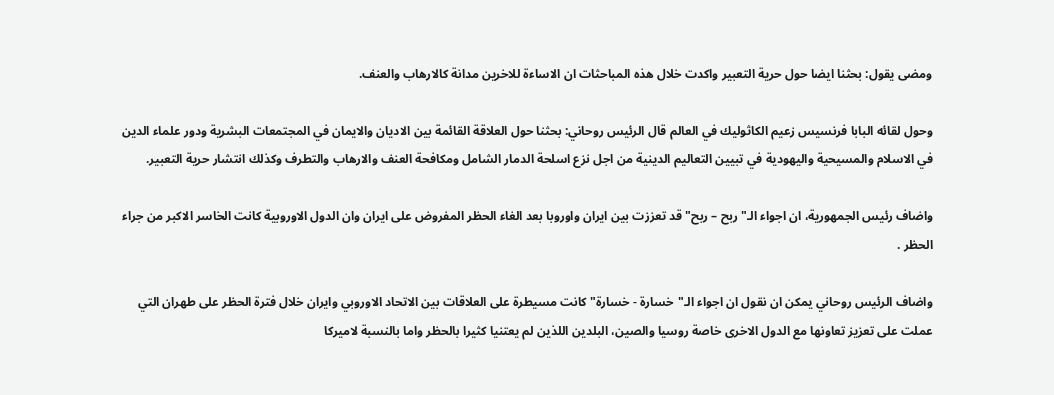ومضى يقول: بحثنا ايضا حول حرية التعبير واكدت خلال هذه المباحثات ان الاساءة للاخرين مدانة كالارهاب والعنف.

وحول لقائه البابا فرنسيس زعيم الكاثوليك في العالم قال الرئيس روحاني: بحثنا حول العلاقة القائمة بين الاديان والايمان في المجتمعات البشرية ودور علماء الدين في الاسلام والمسيحية واليهودية في تبيين التعاليم الدينية من اجل نزع اسلحة الدمار الشامل ومكافحة العنف والارهاب والتطرف وكذلك انتشار حرية التعبير.

واضاف رئيس الجمهورية، ان اجواء الـ"ربح – ربح" قد تعززت بين ايران واوروبا بعد الغاء الحظر المفروض على ايران وان الدول الاوروبية كانت الخاسر الاكبر من جراء الحظر .

واضاف الرئيس روحاني يمكن ان نقول ان اجواء الـ"خسارة - خسارة" كانت مسيطرة على العلاقات بين الاتحاد الاوروبي وايران خلال فترة الحظر على طهران التي عملت على تعزيز تعاونها مع الدول الاخرى خاصة روسيا والصين، البلدين اللذين لم يعتنيا كثيرا بالحظر واما بالنسبة لاميركا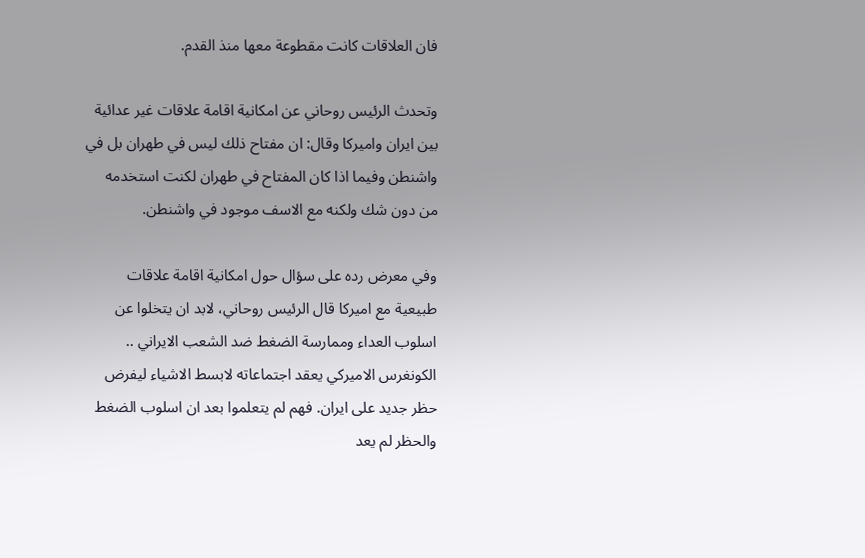فان العلاقات كانت مقطوعة معها منذ القدم.

وتحدث الرئيس روحاني عن امكانية اقامة علاقات غير عدائية بين ايران واميركا وقال: ان مفتاح ذلك ليس في طهران بل في واشنطن وفيما اذا كان المفتاح في طهران لكنت استخدمه من دون شك ولكنه مع الاسف موجود في واشنطن.

وفي معرض رده على سؤال حول امكانية اقامة علاقات طبيعية مع اميركا قال الرئيس روحاني، لابد ان يتخلوا عن اسلوب العداء وممارسة الضغط ضد الشعب الايراني .. الكونغرس الاميركي يعقد اجتماعاته لابسط الاشياء ليفرض حظر جديد على ايران. فهم لم يتعلموا بعد ان اسلوب الضغط والحظر لم يعد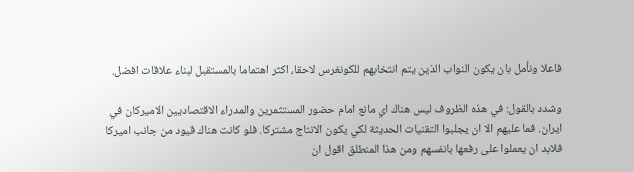فاعلا ونأمل بان يكون النواب الذين يتم انتخابهم للكونغرس لاحقا، اكثر اهتماما بالمستقبل لبناء علاقات افضل.

وشدد بالقول: في هذه الظروف ليس هناك اي مانع امام حضور المستثمرين والمدراء الاقتصاديين الاميركان في ايران. فما عليهم الا ان يجلبوا التقنيات الحديثة لكي يكون الانتاج مشتركا. فلو كانت هناك قيود من جانب اميركا فلابد ان يعملوا على رفعها بانفسهم ومن هذا المنطلق اقول ان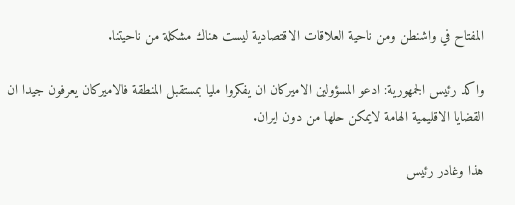المفتاح في واشنطن ومن ناحية العلاقات الاقتصادية ليست هناك مشكلة من ناحيتنا.

واكد رئيس الجمهورية: ادعو المسؤولين الاميركان ان يفكروا مليا بمستقبل المنطقة فالاميركان يعرفون جيدا ان القضايا الاقليمية الهامة لايمكن حلها من دون ايران.

هذا وغادر رئيس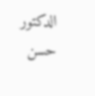الدكتور حسن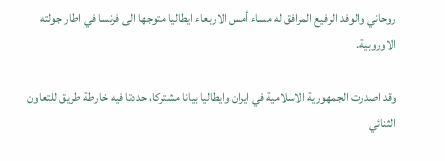روحاني والوفد الرفيع المرافق له مساء أمس الاربعاء ايطاليا متوجها الى فرنسا في اطار جولته الاوروبية.

وقد اصدرت الجمهورية الاسلامية في ايران وايطاليا بيانا مشتركا، حددتا فيه خارطة طريق للتعاون الثنائي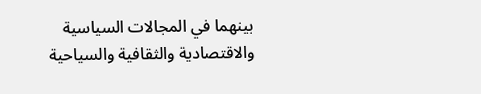بينهما في المجالات السياسية والاقتصادية والثقافية والسياحية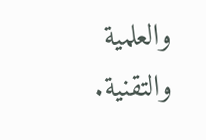والعلمية والتقنية.